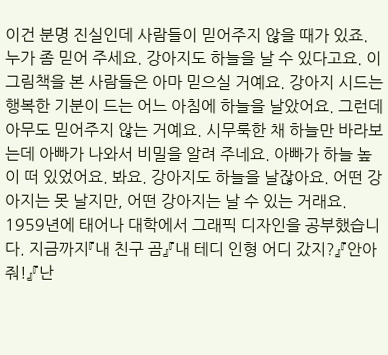이건 분명 진실인데 사람들이 믿어주지 않을 때가 있죠. 누가 좀 믿어 주세요. 강아지도 하늘을 날 수 있다고요. 이 그림책을 본 사람들은 아마 믿으실 거예요. 강아지 시드는 행복한 기분이 드는 어느 아침에 하늘을 날았어요. 그런데 아무도 믿어주지 않는 거예요. 시무룩한 채 하늘만 바라보는데 아빠가 나와서 비밀을 알려 주네요. 아빠가 하늘 높이 떠 있었어요. 봐요. 강아지도 하늘을 날잖아요. 어떤 강아지는 못 날지만, 어떤 강아지는 날 수 있는 거래요.
1959년에 태어나 대학에서 그래픽 디자인을 공부했습니다. 지금까지『내 친구 곰』『내 테디 인형 어디 갔지?』『안아줘!』『난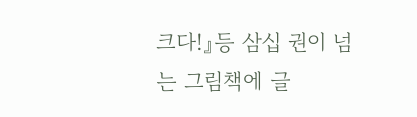크다!』등 삼십 권이 넘는 그림책에 글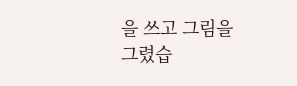을 쓰고 그림을 그렸습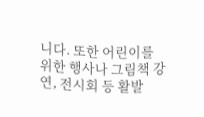니다. 또한 어린이를 위한 행사나 그림책 강연, 전시회 등 활발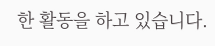한 활동을 하고 있습니다.